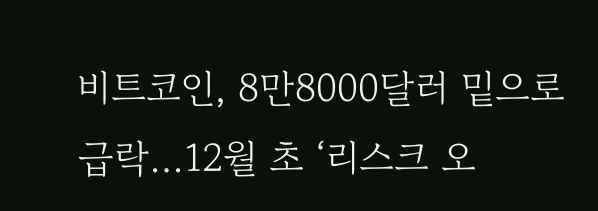비트코인, 8만8000달러 밑으로 급락…12월 초 ‘리스크 오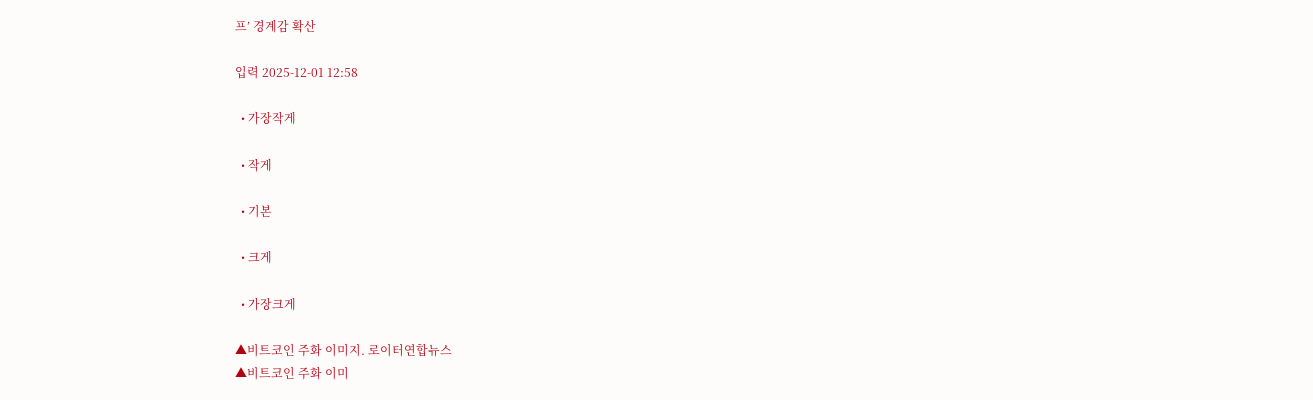프’ 경계감 확산

입력 2025-12-01 12:58

  • 가장작게

  • 작게

  • 기본

  • 크게

  • 가장크게

▲비트코인 주화 이미지. 로이터연합뉴스
▲비트코인 주화 이미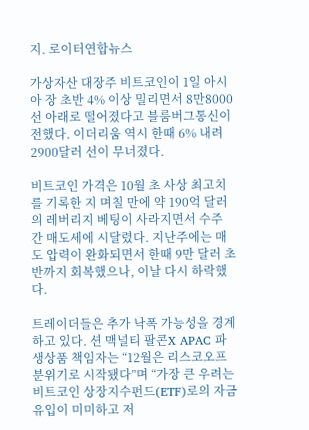지. 로이터연합뉴스

가상자산 대장주 비트코인이 1일 아시아 장 초반 4% 이상 밀리면서 8만8000선 아래로 떨어졌다고 블룸버그통신이 전했다. 이더리움 역시 한때 6% 내려 2900달러 선이 무너졌다.

비트코인 가격은 10월 초 사상 최고치를 기록한 지 며칠 만에 약 190억 달러의 레버리지 베팅이 사라지면서 수주 간 매도세에 시달렸다. 지난주에는 매도 압력이 완화되면서 한때 9만 달러 초반까지 회복했으나, 이날 다시 하락했다.

트레이더들은 추가 낙폭 가능성을 경계하고 있다. 션 맥널티 팔콘X APAC 파생상품 책임자는 “12월은 리스코오프 분위기로 시작됐다”며 “가장 큰 우려는 비트코인 상장지수펀드(ETF)로의 자금 유입이 미미하고 저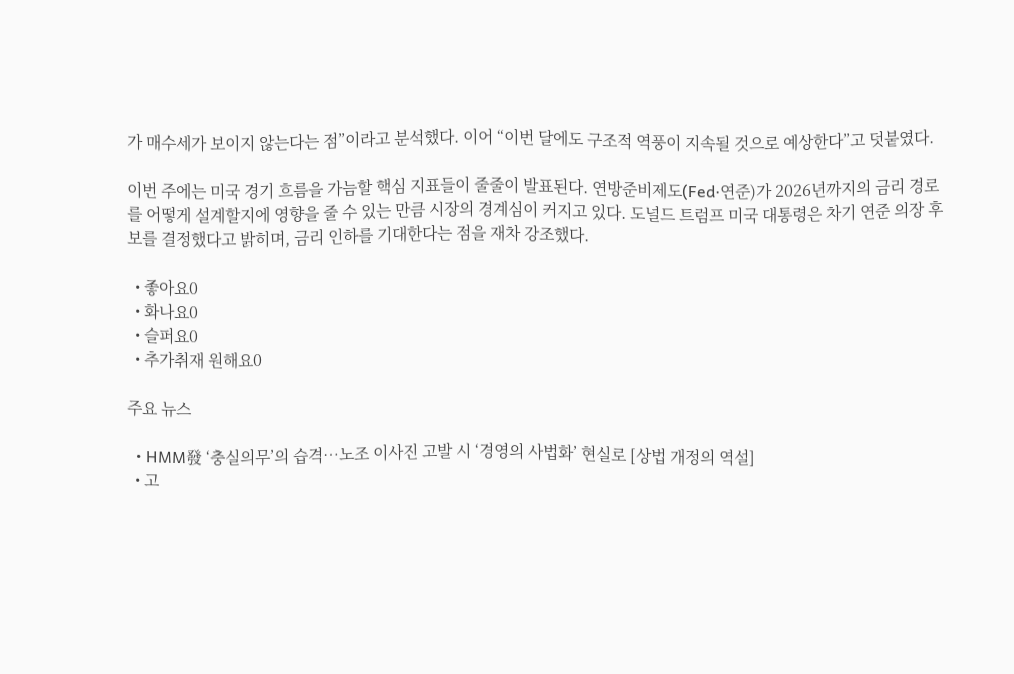가 매수세가 보이지 않는다는 점”이라고 분석했다. 이어 “이번 달에도 구조적 역풍이 지속될 것으로 예상한다”고 덧붙였다.

이번 주에는 미국 경기 흐름을 가늠할 핵심 지표들이 줄줄이 발표된다. 연방준비제도(Fed·연준)가 2026년까지의 금리 경로를 어떻게 설계할지에 영향을 줄 수 있는 만큼 시장의 경계심이 커지고 있다. 도널드 트럼프 미국 대통령은 차기 연준 의장 후보를 결정했다고 밝히며, 금리 인하를 기대한다는 점을 재차 강조했다.

  • 좋아요0
  • 화나요0
  • 슬퍼요0
  • 추가취재 원해요0

주요 뉴스

  • HMM發 ‘충실의무’의 습격…노조 이사진 고발 시 ‘경영의 사법화’ 현실로 [상법 개정의 역설]
  • 고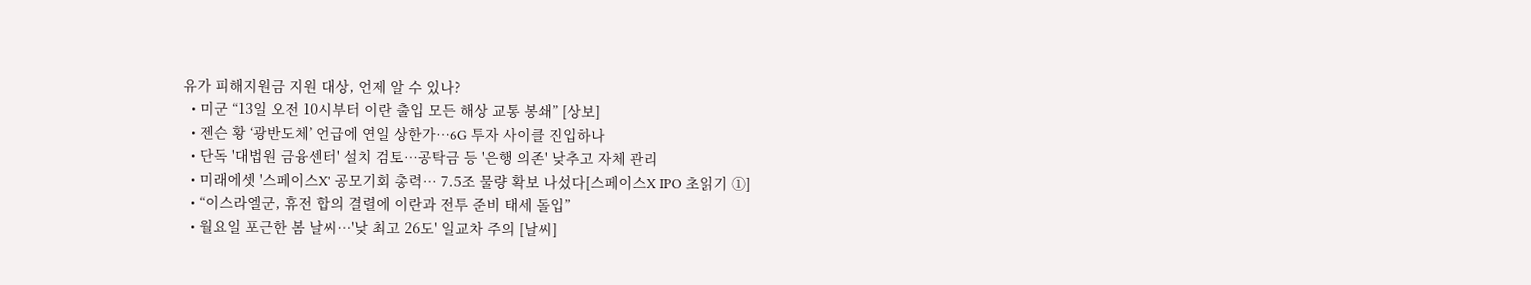유가 피해지원금 지원 대상, 언제 알 수 있나?
  • 미군 “13일 오전 10시부터 이란 출입 모든 해상 교통 봉쇄” [상보]
  • 젠슨 황 ‘광반도체’ 언급에 연일 상한가⋯6G 투자 사이클 진입하나
  • 단독 '대법원 금융센터' 설치 검토…공탁금 등 '은행 의존' 낮추고 자체 관리
  • 미래에셋 '스페이스X' 공모기회 총력… 7.5조 물량 확보 나섰다[스페이스X IPO 초읽기 ①]
  • “이스라엘군, 휴전 합의 결렬에 이란과 전투 준비 태세 돌입”
  • 월요일 포근한 봄 날씨…'낮 최고 26도' 일교차 주의 [날씨]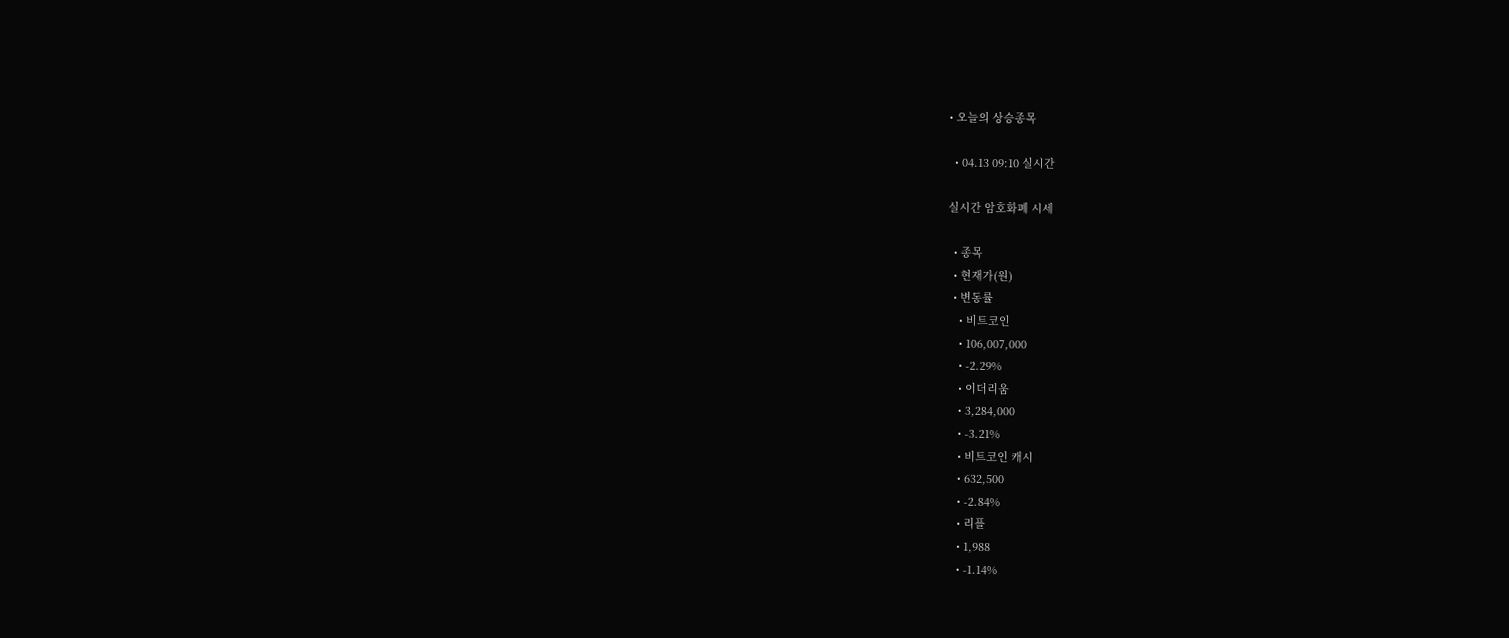• 오늘의 상승종목

  • 04.13 09:10 실시간

실시간 암호화폐 시세

  • 종목
  • 현재가(원)
  • 변동률
    • 비트코인
    • 106,007,000
    • -2.29%
    • 이더리움
    • 3,284,000
    • -3.21%
    • 비트코인 캐시
    • 632,500
    • -2.84%
    • 리플
    • 1,988
    • -1.14%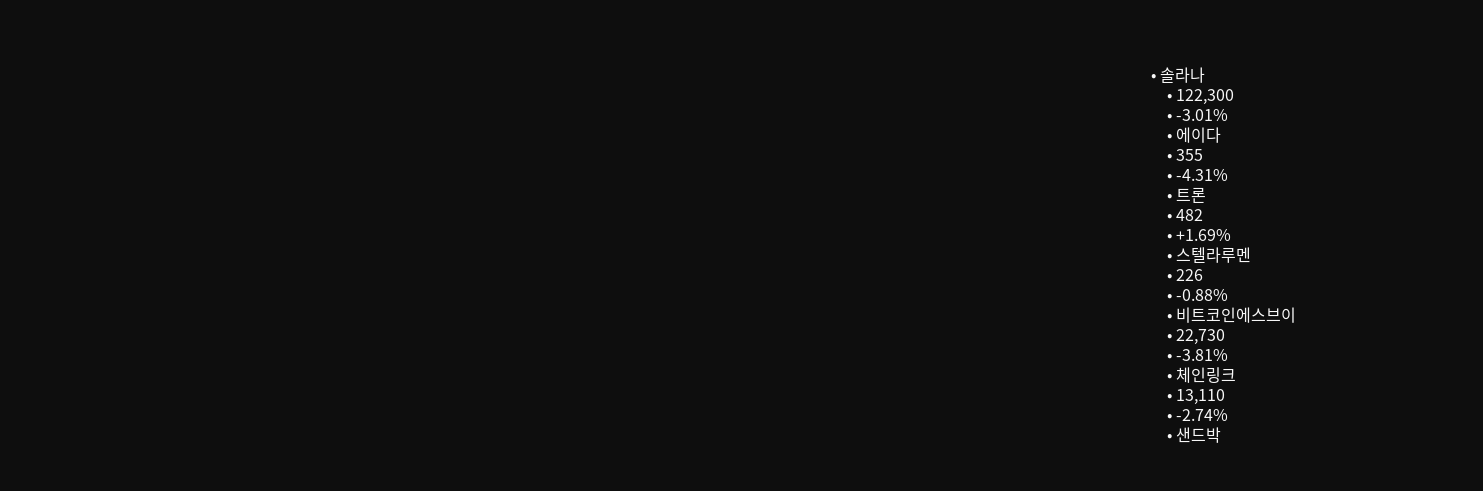• 솔라나
    • 122,300
    • -3.01%
    • 에이다
    • 355
    • -4.31%
    • 트론
    • 482
    • +1.69%
    • 스텔라루멘
    • 226
    • -0.88%
    • 비트코인에스브이
    • 22,730
    • -3.81%
    • 체인링크
    • 13,110
    • -2.74%
    • 샌드박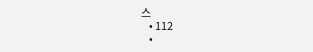스
    • 112
    •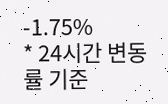-1.75%
* 24시간 변동률 기준